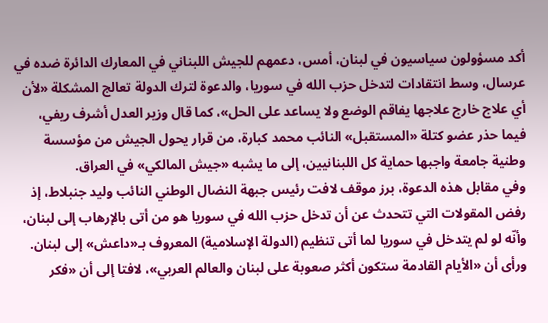أكد مسؤولون سياسيون في لبنان، أمس، دعمهم للجيش اللبناني في المعارك الدائرة ضده في عرسال، وسط انتقادات لتدخل حزب الله في سوريا، والدعوة لترك الدولة تعالج المشكلة «لأن أي علاج خارج علاجها يفاقم الوضع ولا يساعد على الحل»، كما قال وزير العدل أشرف ريفي، فيما حذر عضو كتلة «المستقبل» النائب محمد كبارة، من قرار يحول الجيش من مؤسسة وطنية جامعة واجبها حماية كل اللبنانيين، إلى ما يشبه «جيش المالكي» في العراق.
وفي مقابل هذه الدعوة، برز موقف لافت رئيس جبهة النضال الوطني النائب وليد جنبلاط، إذ رفض المقولات التي تتحدث عن أن تدخل حزب الله في سوريا هو من أتى بالإرهاب إلى لبنان، وأنّه لو لم يتدخل في سوريا لما أتى تنظيم (الدولة الإسلامية) المعروف بـ«داعش» إلى لبنان. ورأى أن «الأيام القادمة ستكون أكثر صعوبة على لبنان والعالم العربي»، لافتا إلى أن «فكر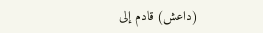(داعش) قادم إلى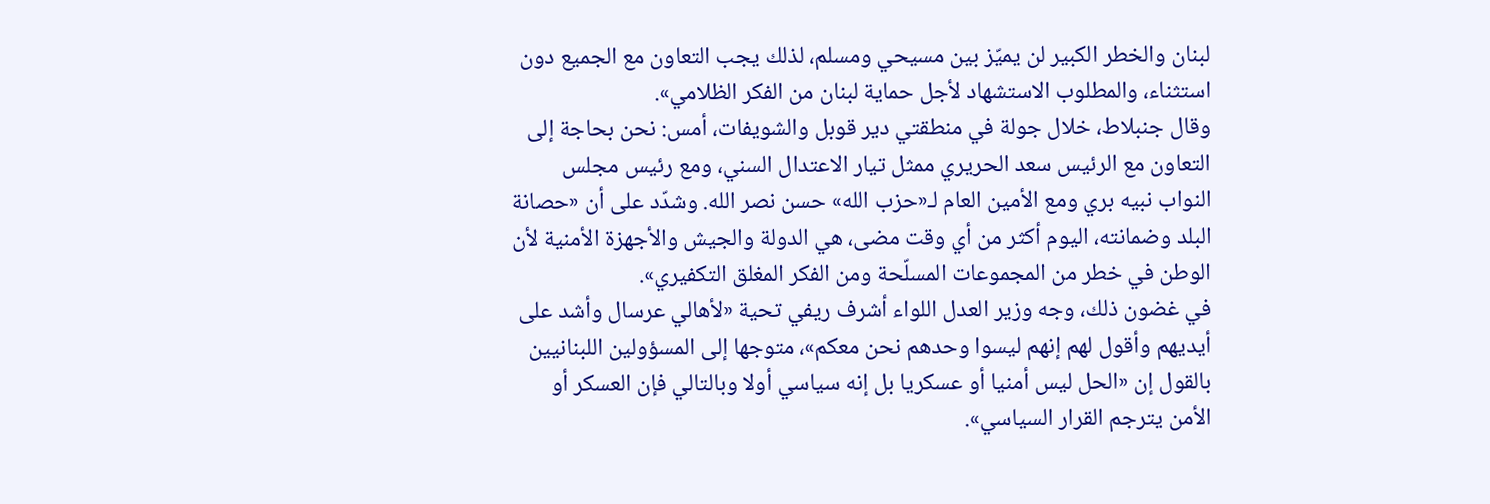لبنان والخطر الكبير لن يميّز بين مسيحي ومسلم، لذلك يجب التعاون مع الجميع دون استثناء، والمطلوب الاستشهاد لأجل حماية لبنان من الفكر الظلامي».
وقال جنبلاط، خلال جولة في منطقتي دير قوبل والشويفات، أمس: نحن بحاجة إلى التعاون مع الرئيس سعد الحريري ممثل تيار الاعتدال السني، ومع رئيس مجلس النواب نبيه بري ومع الأمين العام لـ«حزب الله» حسن نصر الله. وشدّد على أن «حصانة البلد وضمانته، اليوم أكثر من أي وقت مضى، هي الدولة والجيش والأجهزة الأمنية لأن الوطن في خطر من المجموعات المسلّحة ومن الفكر المغلق التكفيري».
في غضون ذلك، وجه وزير العدل اللواء أشرف ريفي تحية «لأهالي عرسال وأشد على أيديهم وأقول لهم إنهم ليسوا وحدهم نحن معكم»، متوجها إلى المسؤولين اللبنانيين بالقول إن «الحل ليس أمنيا أو عسكريا بل إنه سياسي أولا وبالتالي فإن العسكر أو الأمن يترجم القرار السياسي».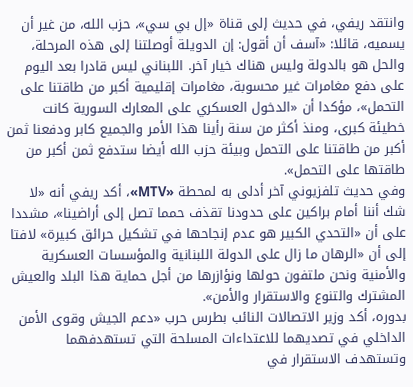وانتقد ريفي، في حديث إلى قناة «إل بي سي»، حزب الله، من غير أن يسميه، قائلا: «آسف أن أقول: إن الدويلة أوصلتنا إلى هذه المرحلة، والحل هو بالدولة وليس هناك خيار آخر. اللبناني ليس قادرا بعد اليوم على دفع مغامرات غير محسوبة، مغامرات إقليمية أكبر من طاقتنا على التحمل»، مؤكدا أن «الدخول العسكري على المعارك السورية كانت خطيئة كبرى، ومنذ أكثر من سنة رأينا هذا الأمر والجميع كابر ودفعنا ثمن أكبر من طاقتنا على التحمل وبيئة حزب الله أيضا ستدفع ثمن أكبر من طاقتها على التحمل».
وفي حديث تلفزيوني آخر أدلى به لمحطة «MTV»، أكد ريفي أنه «لا شك أننا أمام براكين على حدودنا تقذف حمما تصل إلى أراضينا»، مشددا على أن «التحدي الكبير هو عدم إنجاحها في تشكيل حرائق كبيرة» لافتا إلى أن «الرهان ما زال على الدولة اللبنانية والمؤسسات العسكرية والأمنية ونحن ملتفون حولها ونؤازرها من أجل حماية هذا البلد والعيش المشترك والتنوع والاستقرار والأمن».
بدوره، أكد وزير الاتصالات النائب بطرس حرب «دعم الجيش وقوى الأمن الداخلي في تصديهما للاعتداءات المسلحة التي تستهدفهما وتستهدف الاستقرار في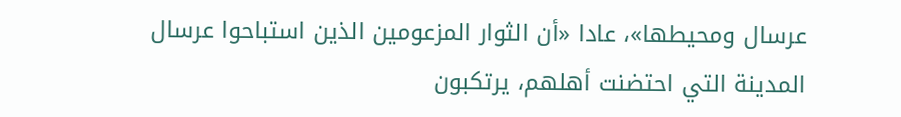عرسال ومحيطها»، عادا «أن الثوار المزعومين الذين استباحوا عرسال المدينة التي احتضنت أهلهم، يرتكبون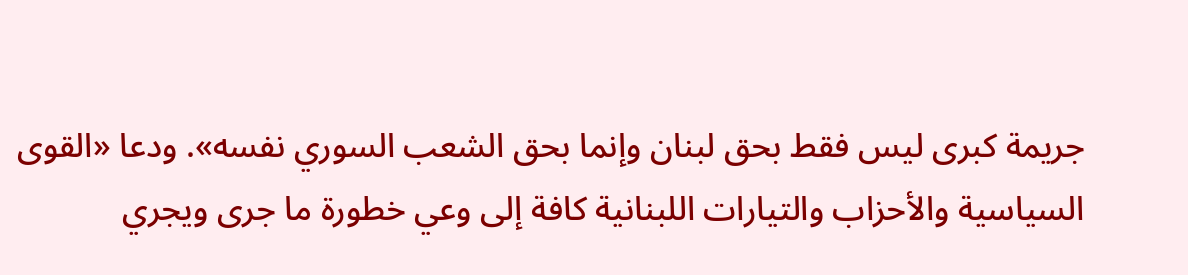جريمة كبرى ليس فقط بحق لبنان وإنما بحق الشعب السوري نفسه». ودعا «القوى السياسية والأحزاب والتيارات اللبنانية كافة إلى وعي خطورة ما جرى ويجري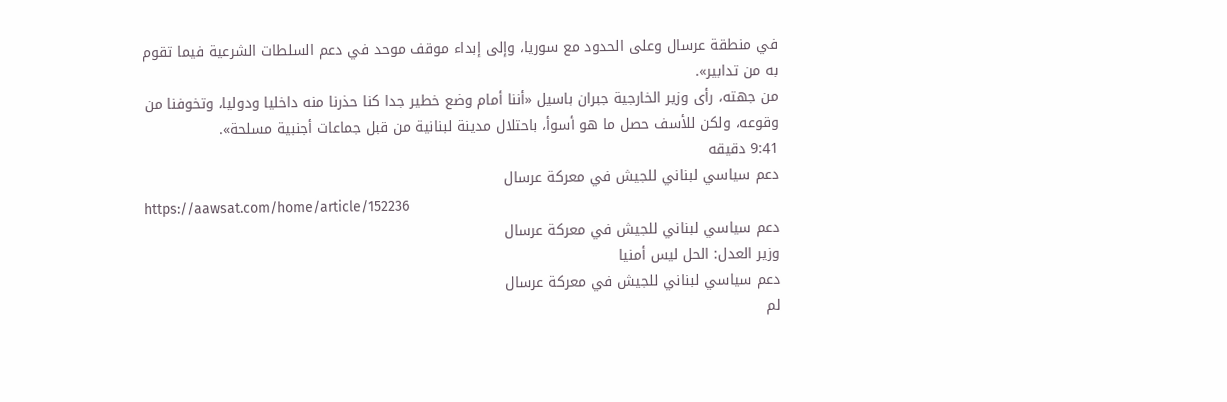في منطقة عرسال وعلى الحدود مع سوريا، وإلى إبداء موقف موحد في دعم السلطات الشرعية فيما تقوم به من تدابير».
من جهته، رأى وزير الخارجية جبران باسيل «أننا أمام وضع خطير جدا كنا حذرنا منه داخليا ودوليا، وتخوفنا من وقوعه، ولكن للأسف حصل ما هو أسوأ، باحتلال مدينة لبنانية من قبل جماعات أجنبية مسلحة».
9:41 دقيقه
دعم سياسي لبناني للجيش في معركة عرسال
https://aawsat.com/home/article/152236
دعم سياسي لبناني للجيش في معركة عرسال
وزير العدل: الحل ليس أمنيا
دعم سياسي لبناني للجيش في معركة عرسال
لم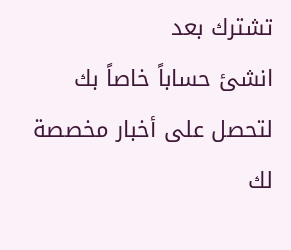تشترك بعد
انشئ حساباً خاصاً بك لتحصل على أخبار مخصصة لك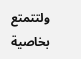ولتتمتع بخاصية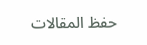حفظ المقالات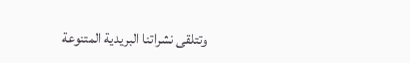وتتلقى نشراتنا البريدية المتنوعة